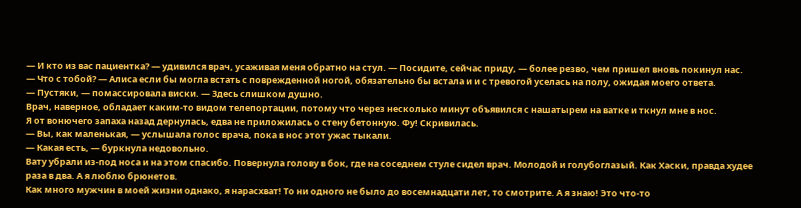— И кто из вас пациентка? — удивился врач, усаживая меня обратно на стул. — Посидите, сейчас приду, — более резво, чем пришел вновь покинул нас.
— Что с тобой? — Алиса если бы могла встать с поврежденной ногой, обязательно бы встала и и с тревогой уселась на полу, ожидая моего ответа.
— Пустяки, — помассировала виски. — Здесь слишком душно.
Врач, наверное, обладает каким-то видом телепортации, потому что через несколько минут объявился с нашатырем на ватке и ткнул мне в нос.
Я от вонючего запаха назад дернулась, едва не приложилась о стену бетонную. Фу! Скривилась.
— Вы, как маленькая, — услышала голос врача, пока в нос этот ужас тыкали.
— Какая есть, — буркнула недовольно.
Вату убрали из-под носа и на этом спасибо. Повернула голову в бок, где на соседнем стуле сидел врач. Молодой и голубоглазый. Как Хаски, правда худее раза в два. А я люблю брюнетов.
Как много мужчин в моей жизни однако, я нарасхват! То ни одного не было до восемнадцати лет, то смотрите. А я знаю! Это что-то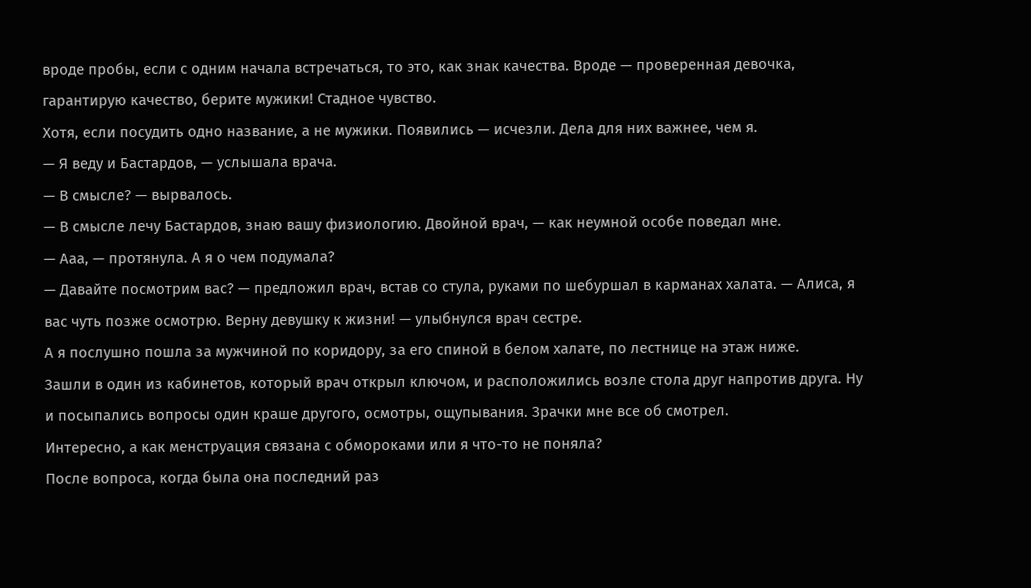вроде пробы, если с одним начала встречаться, то это, как знак качества. Вроде — проверенная девочка, гарантирую качество, берите мужики! Стадное чувство.
Хотя, если посудить одно название, а не мужики. Появились — исчезли. Дела для них важнее, чем я.
— Я веду и Бастардов, — услышала врача.
— В смысле? — вырвалось.
— В смысле лечу Бастардов, знаю вашу физиологию. Двойной врач, — как неумной особе поведал мне.
— Ааа, — протянула. А я о чем подумала?
— Давайте посмотрим вас? — предложил врач, встав со стула, руками по шебуршал в карманах халата. — Алиса, я вас чуть позже осмотрю. Верну девушку к жизни! — улыбнулся врач сестре.
А я послушно пошла за мужчиной по коридору, за его спиной в белом халате, по лестнице на этаж ниже.
Зашли в один из кабинетов, который врач открыл ключом, и расположились возле стола друг напротив друга. Ну и посыпались вопросы один краше другого, осмотры, ощупывания. Зрачки мне все об смотрел.
Интересно, а как менструация связана с обмороками или я что-то не поняла?
После вопроса, когда была она последний раз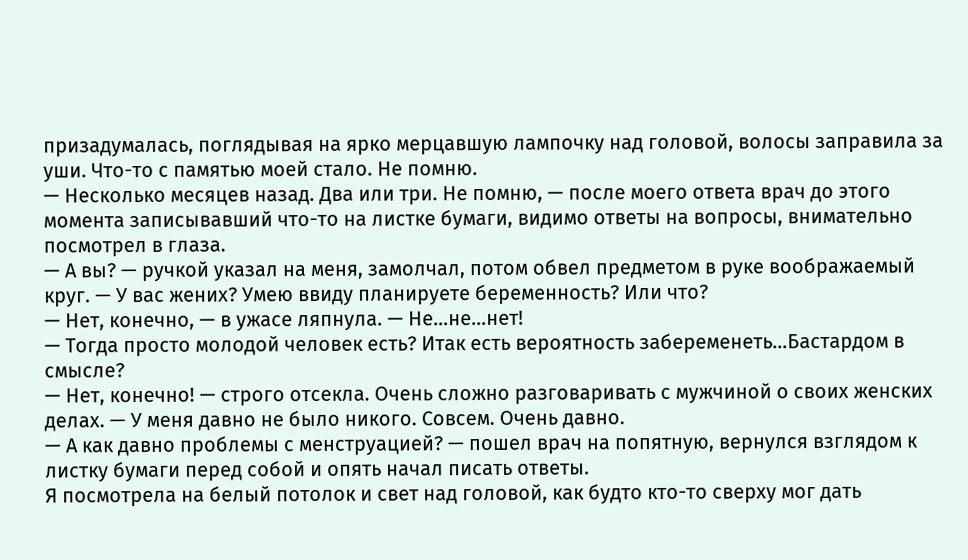призадумалась, поглядывая на ярко мерцавшую лампочку над головой, волосы заправила за уши. Что-то с памятью моей стало. Не помню.
— Несколько месяцев назад. Два или три. Не помню, — после моего ответа врач до этого момента записывавший что-то на листке бумаги, видимо ответы на вопросы, внимательно посмотрел в глаза.
— А вы? — ручкой указал на меня, замолчал, потом обвел предметом в руке воображаемый круг. — У вас жених? Умею ввиду планируете беременность? Или что?
— Нет, конечно, — в ужасе ляпнула. — Не…не…нет!
— Тогда просто молодой человек есть? Итак есть вероятность забеременеть…Бастардом в смысле?
— Нет, конечно! — строго отсекла. Очень сложно разговаривать с мужчиной о своих женских делах. — У меня давно не было никого. Совсем. Очень давно.
— А как давно проблемы с менструацией? — пошел врач на попятную, вернулся взглядом к листку бумаги перед собой и опять начал писать ответы.
Я посмотрела на белый потолок и свет над головой, как будто кто-то сверху мог дать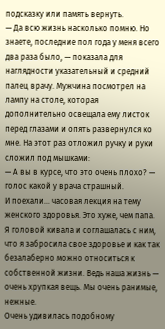подсказку или память вернуть.
— Да всю жизнь насколько помню. Но знаете, последние пол года у меня всего два раза было, — показала для наглядности указательный и средний палец врачу. Мужчина посмотрел на лампу на столе, которая дополнительно освещала ему листок перед глазами и опять развернулся ко мне. На этот раз отложил ручку и руки сложил под мышками:
— А вы в курсе, что это очень плохо? — голос какой у врача страшный.
И поехали… часовая лекция на тему женского здоровья. Это хуже, чем папа. Я головой кивала и соглашалась с ним, что я забросила свое здоровье и как так безалаберно можно относиться к собственной жизни. Ведь наша жизнь — очень хрупкая вещь. Мы очень ранимые, нежные.
Очень удивилась подобному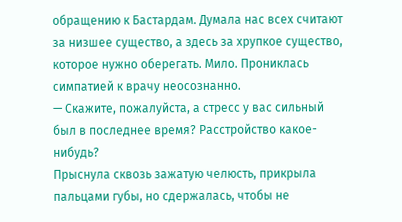обращению к Бастардам. Думала нас всех считают за низшее существо, а здесь за хрупкое существо, которое нужно оберегать. Мило. Прониклась симпатией к врачу неосознанно.
— Скажите, пожалуйста, а стресс у вас сильный был в последнее время? Расстройство какое-нибудь?
Прыснула сквозь зажатую челюсть, прикрыла пальцами губы, но сдержалась, чтобы не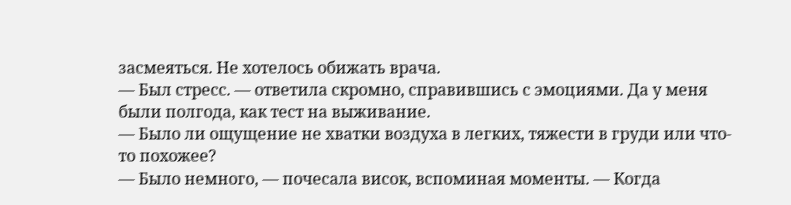засмеяться. Не хотелось обижать врача.
— Был стресс. — ответила скромно, справившись с эмоциями. Да у меня были полгода, как тест на выживание.
— Было ли ощущение не хватки воздуха в легких, тяжести в груди или что-то похожее?
— Было немного, — почесала висок, вспоминая моменты. — Когда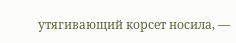утягивающий корсет носила, —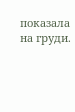показала на груди.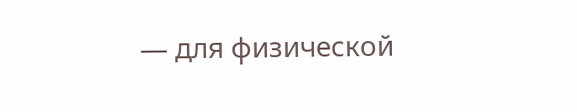— для физической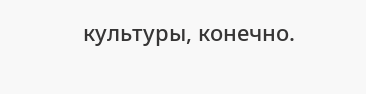культуры, конечно.